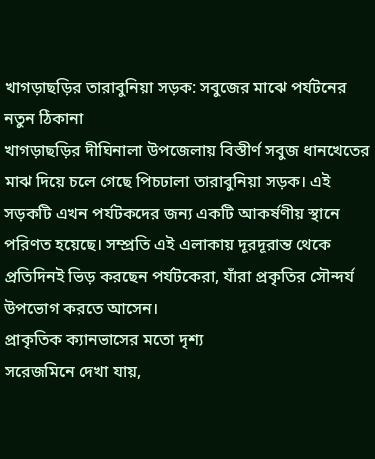খাগড়াছড়ির তারাবুনিয়া সড়ক: সবুজের মাঝে পর্যটনের নতুন ঠিকানা
খাগড়াছড়ির দীঘিনালা উপজেলায় বিস্তীর্ণ সবুজ ধানখেতের মাঝ দিয়ে চলে গেছে পিচঢালা তারাবুনিয়া সড়ক। এই সড়কটি এখন পর্যটকদের জন্য একটি আকর্ষণীয় স্থানে পরিণত হয়েছে। সম্প্রতি এই এলাকায় দূরদূরান্ত থেকে প্রতিদিনই ভিড় করছেন পর্যটকেরা, যাঁরা প্রকৃতির সৌন্দর্য উপভোগ করতে আসেন।
প্রাকৃতিক ক্যানভাসের মতো দৃশ্য
সরেজমিনে দেখা যায়,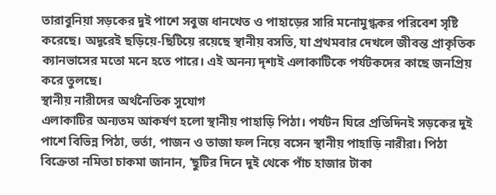তারাবুনিয়া সড়কের দুই পাশে সবুজ ধানখেত ও পাহাড়ের সারি মনোমুগ্ধকর পরিবেশ সৃষ্টি করেছে। অদূরেই ছড়িয়ে-ছিটিয়ে রয়েছে স্থানীয় বসতি, যা প্রথমবার দেখলে জীবন্ত প্রাকৃতিক ক্যানভাসের মতো মনে হতে পারে। এই অনন্য দৃশ্যই এলাকাটিকে পর্যটকদের কাছে জনপ্রিয় করে তুলছে।
স্থানীয় নারীদের অর্থনৈতিক সুযোগ
এলাকাটির অন্যতম আকর্ষণ হলো স্থানীয় পাহাড়ি পিঠা। পর্যটন ঘিরে প্রতিদিনই সড়কের দুই পাশে বিভিন্ন পিঠা, ভর্তা, পাজন ও তাজা ফল নিয়ে বসেন স্থানীয় পাহাড়ি নারীরা। পিঠা বিক্রেতা নমিতা চাকমা জানান, ‘ছুটির দিনে দুই থেকে পাঁচ হাজার টাকা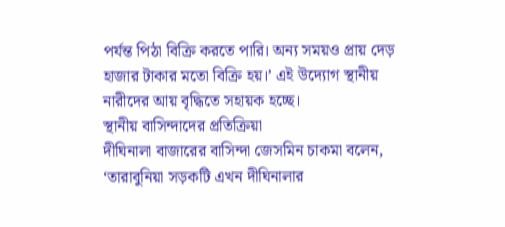পর্যন্ত পিঠা বিক্রি করতে পারি। অন্য সময়ও প্রায় দেড় হাজার টাকার মতো বিক্রি হয়।’ এই উদ্যোগ স্থানীয় নারীদের আয় বৃদ্ধিতে সহায়ক হচ্ছে।
স্থানীয় বাসিন্দাদের প্রতিক্রিয়া
দীঘিনালা বাজারের বাসিন্দা জেসমিন চাকমা বলেন, ‘তারাবুনিয়া সড়কটি এখন দীঘিনালার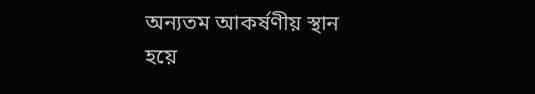অন্যতম আকর্ষণীয় স্থান হয়ে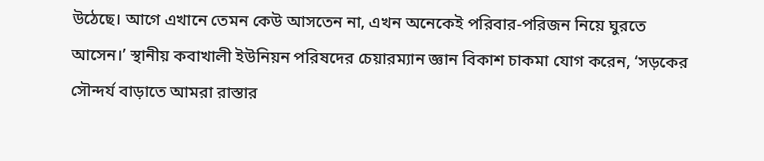উঠেছে। আগে এখানে তেমন কেউ আসতেন না, এখন অনেকেই পরিবার-পরিজন নিয়ে ঘুরতে আসেন।’ স্থানীয় কবাখালী ইউনিয়ন পরিষদের চেয়ারম্যান জ্ঞান বিকাশ চাকমা যোগ করেন, ‘সড়কের সৌন্দর্য বাড়াতে আমরা রাস্তার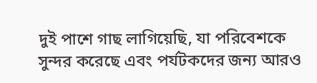দুই পাশে গাছ লাগিয়েছি, যা পরিবেশকে সুন্দর করেছে এবং পর্যটকদের জন্য আরও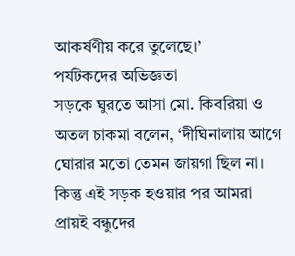আকর্ষণীয় করে তুলেছে।’
পর্যটকদের অভিজ্ঞতা
সড়কে ঘুরতে আসা মো. কিবরিয়া ও অতল চাকমা বলেন, ‘দীঘিনালায় আগে ঘোরার মতো তেমন জায়গা ছিল না। কিন্তু এই সড়ক হওয়ার পর আমরা প্রায়ই বন্ধুদের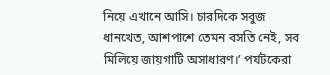নিয়ে এখানে আসি। চারদিকে সবুজ ধানখেত, আশপাশে তেমন বসতি নেই, সব মিলিয়ে জায়গাটি অসাধারণ।’ পর্যটকেরা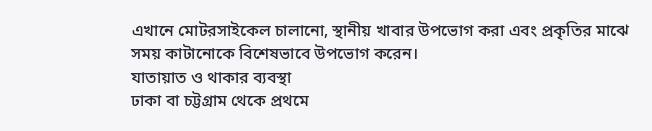এখানে মোটরসাইকেল চালানো, স্থানীয় খাবার উপভোগ করা এবং প্রকৃতির মাঝে সময় কাটানোকে বিশেষভাবে উপভোগ করেন।
যাতায়াত ও থাকার ব্যবস্থা
ঢাকা বা চট্টগ্রাম থেকে প্রথমে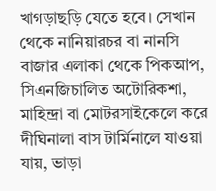খাগড়াছড়ি যেতে হবে। সেখান থেকে নানিয়ারচর বা নানসি বাজার এলাকা থেকে পিকআপ, সিএনজিচালিত অটোরিকশা, মাহিন্দ্রা বা মোটরসাইকেলে করে দীঘিনালা বাস টার্মিনালে যাওয়া যায়, ভাড়া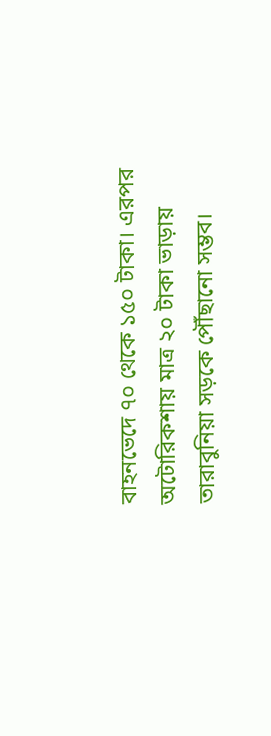বাহনভেদে ৭০ থেকে ১৫০ টাকা। এরপর অটোরিকশায় মাত্র ২০ টাকা ভাড়ায় তারাবুনিয়া সড়কে পৌঁছানো সম্ভব।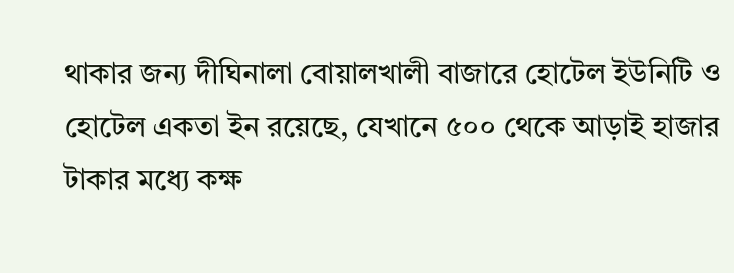থাকার জন্য দীঘিনালা বোয়ালখালী বাজারে হোটেল ইউনিটি ও হোটেল একতা ইন রয়েছে, যেখানে ৫০০ থেকে আড়াই হাজার টাকার মধ্যে কক্ষ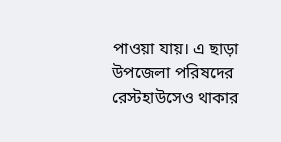পাওয়া যায়। এ ছাড়া উপজেলা পরিষদের রেস্টহাউসেও থাকার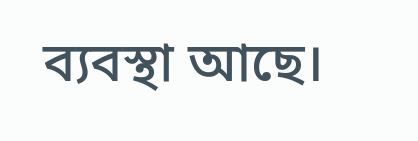ব্যবস্থা আছে।